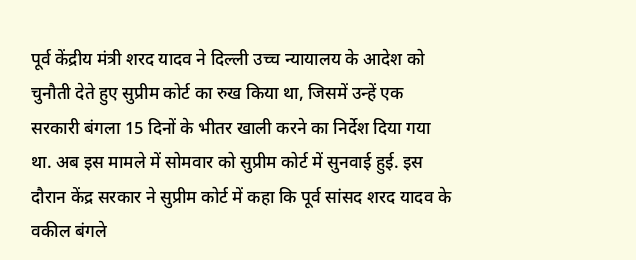पूर्व केंद्रीय मंत्री शरद यादव ने दिल्ली उच्च न्यायालय के आदेश को चुनौती देते हुए सुप्रीम कोर्ट का रुख किया था, जिसमें उन्हें एक सरकारी बंगला 15 दिनों के भीतर खाली करने का निर्देश दिया गया था. अब इस मामले में सोमवार को सुप्रीम कोर्ट में सुनवाई हुई. इस दौरान केंद्र सरकार ने सुप्रीम कोर्ट में कहा कि पूर्व सांसद शरद यादव के वकील बंगले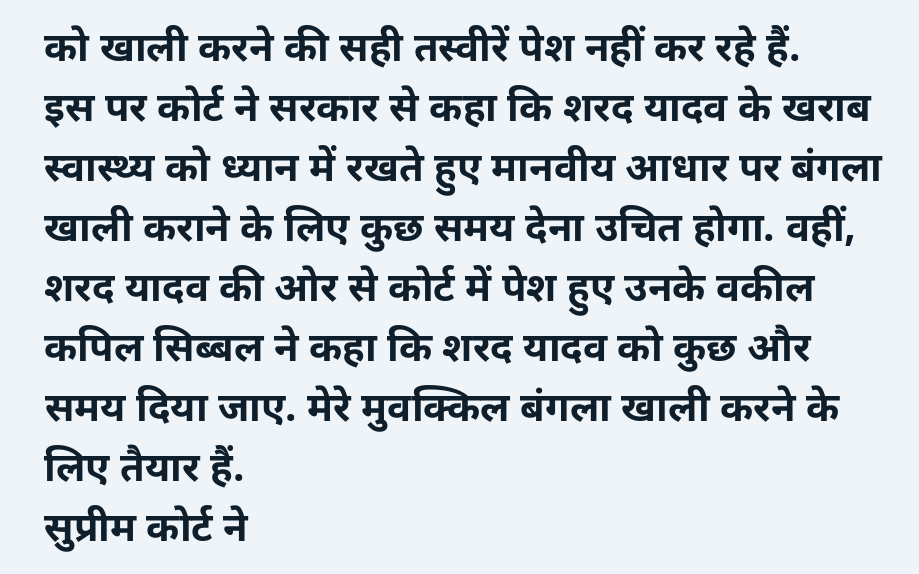को खाली करने की सही तस्वीरें पेश नहीं कर रहे हैं.
इस पर कोर्ट ने सरकार से कहा कि शरद यादव के खराब स्वास्थ्य को ध्यान में रखते हुए मानवीय आधार पर बंगला खाली कराने के लिए कुछ समय देना उचित होगा. वहीं, शरद यादव की ओर से कोर्ट में पेश हुए उनके वकील कपिल सिब्बल ने कहा कि शरद यादव को कुछ और समय दिया जाए. मेरे मुवक्किल बंगला खाली करने के लिए तैयार हैं.
सुप्रीम कोर्ट ने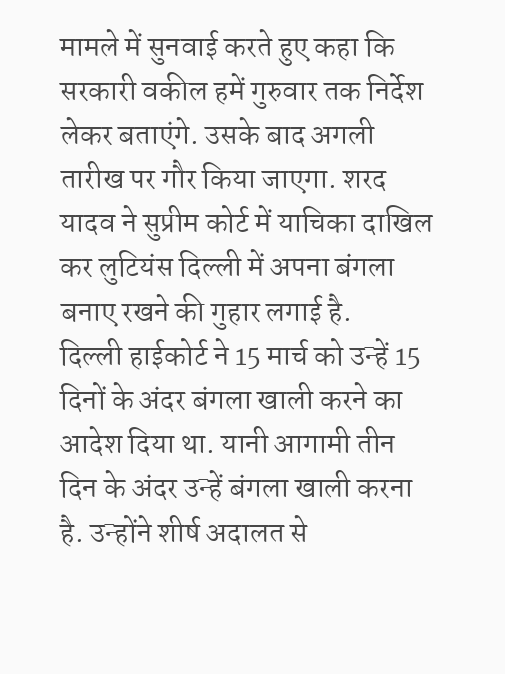मामले में सुनवाई करते हुए कहा कि सरकारी वकील हमें गुरुवार तक निर्देश लेकर बताएंगे. उसके बाद अगली तारीख पर गौर किया जाएगा. शरद यादव ने सुप्रीम कोर्ट में याचिका दाखिल कर लुटियंस दिल्ली में अपना बंगला बनाए रखने की गुहार लगाई है.
दिल्ली हाईकोर्ट ने 15 मार्च को उन्हें 15 दिनों के अंदर बंगला खाली करने का आदेश दिया था. यानी आगामी तीन दिन के अंदर उन्हें बंगला खाली करना है. उन्होंने शीर्ष अदालत से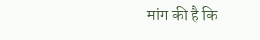मांग की है कि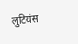लुटियंस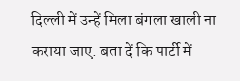दिल्ली में उन्हें मिला बंगला खाली ना कराया जाए. बता दें कि पार्टी में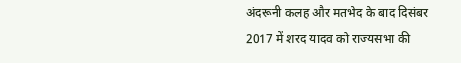अंदरूनी कलह और मतभेद के बाद दिसंबर 2017 में शरद यादव को राज्यसभा की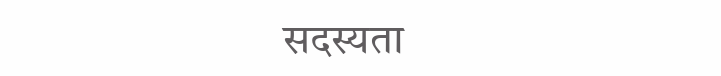सदस्यता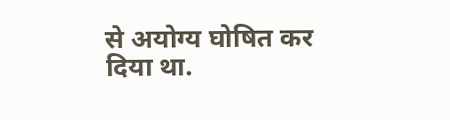से अयोग्य घोषित कर दिया था.